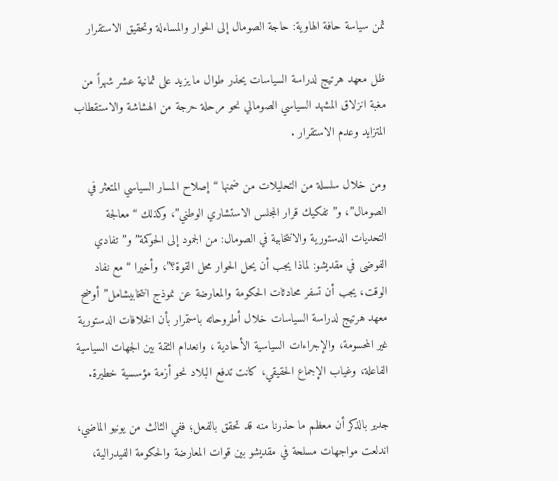ثمن سياسة حافة الهاوية: حاجة الصومال إلى الحوار والمساءلة وتحقيق الاستقرار

ظل معهد هرتيج لدراسة السياسات يحذر طوال ما يزيد على ثمانية عشر شهراً من مغبة انزلاق المشهد السياسي الصومالي نحو مرحلة حرجة من الهشاشة والاستقطاب المتزايد وعدم الاستقرار .

ومن خلال سلسلة من التحليلات من ضمنها “إصلاح المسار السياسي المتعثر في الصومال”، و”تفكيك قرار المجلس الاستشاري الوطني”، وكذلك “معالجة التحديات الدستورية والانتخابية في الصومال: من الجمود إلى الحوكمة” و”تفادي الفوضى في مقديشو: لماذا يجب أن يحل الحوار محل القوة؟”، وأخيرا “مع نفاد الوقت، يجب أن تسفر محادثات الحكومة والمعارضة عن نموذج انتخابيشامل” أوضح معهد هرتيج لدراسة السياسات خلال أطروحاته باستمرار بأن الخلافات الدستورية غير المحسومة، والإجراءات السياسية الأحادية ، وانعدام الثقة بين الجهات السياسية الفاعلة، وغياب الإجماع الحقيقي، كانت تدفع البلاد نحو أزمة مؤسسية خطيرة.

جدير بالذكر أن معظم ما حذرنا منه قد تحقق بالفعل؛ ففي الثالث من يونيو الماضي، اندلعت مواجهات مسلحة في مقديشو بين قوات المعارضة والحكومة الفيدرالية،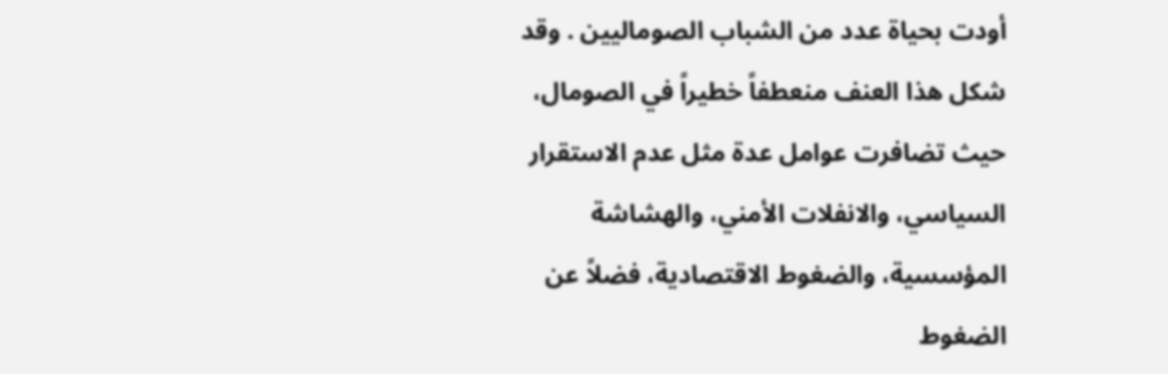أودت بحياة عدد من الشباب الصوماليين . وقد شكل هذا العنف منعطفاً خطيراً في الصومال، حيث تضافرت عوامل عدة مثل عدم الاستقرار السياسي، والانفلات الأمني، والهشاشة المؤسسية، والضغوط الاقتصادية، فضلاً عن الضغوط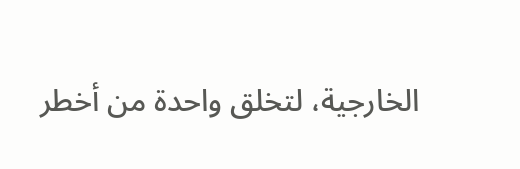الخارجية، لتخلق واحدة من أخطر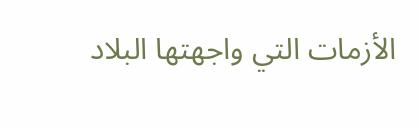الأزمات التي واجهتها البلاد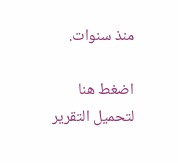منذ سنوات.

اضغط هنا لتحميل التقرير